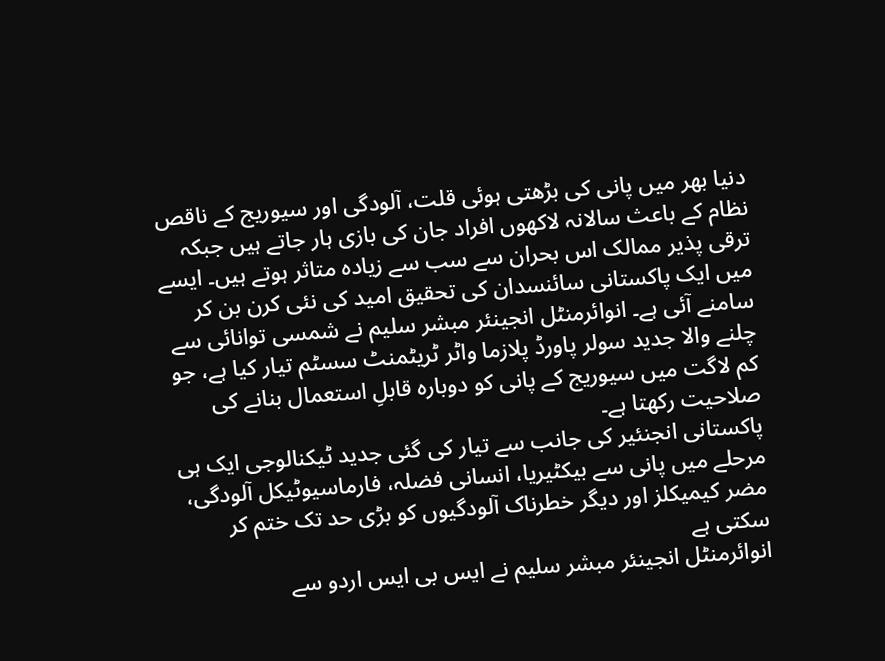دنیا بھر میں پانی کی بڑھتی ہوئی قلت، آلودگی اور سیوریج کے ناقص نظام کے باعث سالانہ لاکھوں افراد جان کی بازی ہار جاتے ہیں جبکہ ترقی پذیر ممالک اس بحران سے سب سے زیادہ متاثر ہوتے ہیں۔ ایسے میں ایک پاکستانی سائنسدان کی تحقیق امید کی نئی کرن بن کر سامنے آئی ہے۔ انوائرمنٹل انجینئر مبشر سلیم نے شمسی توانائی سے چلنے والا جدید سولر پاورڈ پلازما واٹر ٹریٹمنٹ سسٹم تیار کیا ہے، جو کم لاگت میں سیوریج کے پانی کو دوبارہ قابلِ استعمال بنانے کی صلاحیت رکھتا ہے۔
پاکستانی انجنئیر کی جانب سے تیار کی گئی جدید ٹیکنالوجی ایک ہی مرحلے میں پانی سے بیکٹیریا، انسانی فضلہ، فارماسیوٹیکل آلودگی، مضر کیمیکلز اور دیگر خطرناک آلودگیوں کو بڑی حد تک ختم کر سکتی ہے
انوائرمنٹل انجینئر مبشر سلیم نے ایس بی ایس اردو سے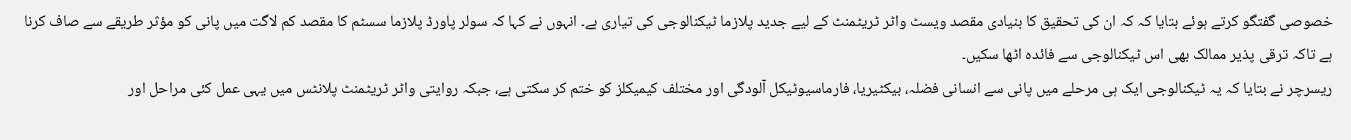خصوصی گفتگو کرتے ہوئے بتایا کہ کہ ان کی تحقیق کا بنیادی مقصد ویسٹ واٹر ٹریٹمنٹ کے لیے جدید پلازما ٹیکنالوجی کی تیاری ہے۔ انہوں نے کہا کہ سولر پاورڈ پلازما سسٹم کا مقصد کم لاگت میں پانی کو مؤثر طریقے سے صاف کرنا ہے تاکہ ترقی پذیر ممالک بھی اس ٹیکنالوجی سے فائدہ اٹھا سکیں۔
ریسرچر نے بتایا کہ یہ ٹیکنالوجی ایک ہی مرحلے میں پانی سے انسانی فضلہ، بیکٹیریا، فارماسیوٹیکل آلودگی اور مختلف کیمیکلز کو ختم کر سکتی ہے، جبکہ روایتی واٹر ٹریٹمنٹ پلانٹس میں یہی عمل کئی مراحل اور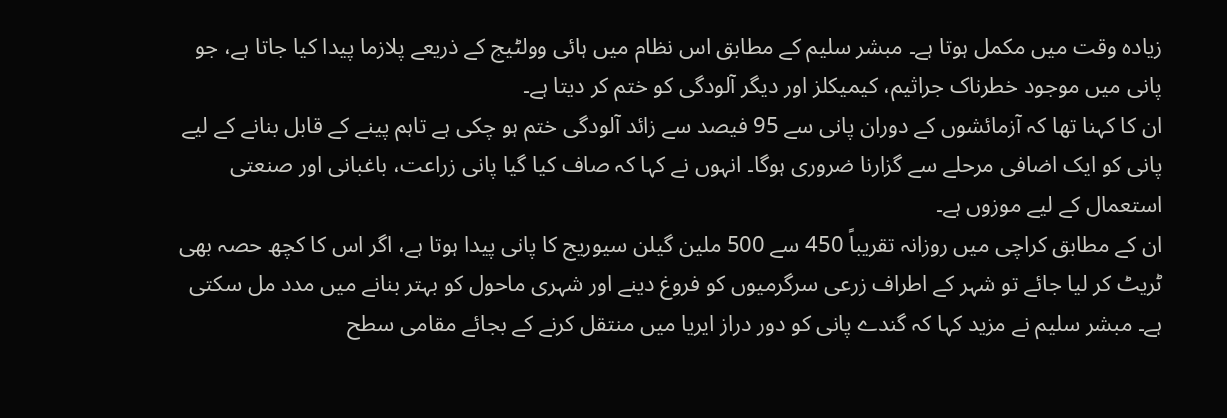زیادہ وقت میں مکمل ہوتا ہے۔ مبشر سلیم کے مطابق اس نظام میں ہائی وولٹیج کے ذریعے پلازما پیدا کیا جاتا ہے، جو پانی میں موجود خطرناک جراثیم، کیمیکلز اور دیگر آلودگی کو ختم کر دیتا ہے۔
ان کا کہنا تھا کہ آزمائشوں کے دوران پانی سے 95 فیصد سے زائد آلودگی ختم ہو چکی ہے تاہم پینے کے قابل بنانے کے لیے پانی کو ایک اضافی مرحلے سے گزارنا ضروری ہوگا۔ انہوں نے کہا کہ صاف کیا گیا پانی زراعت، باغبانی اور صنعتی استعمال کے لیے موزوں ہے۔
ان کے مطابق کراچی میں روزانہ تقریباً 450 سے 500 ملین گیلن سیوریج کا پانی پیدا ہوتا ہے، اگر اس کا کچھ حصہ بھی ٹریٹ کر لیا جائے تو شہر کے اطراف زرعی سرگرمیوں کو فروغ دینے اور شہری ماحول کو بہتر بنانے میں مدد مل سکتی ہے۔ مبشر سلیم نے مزید کہا کہ گندے پانی کو دور دراز ایریا میں منتقل کرنے کے بجائے مقامی سطح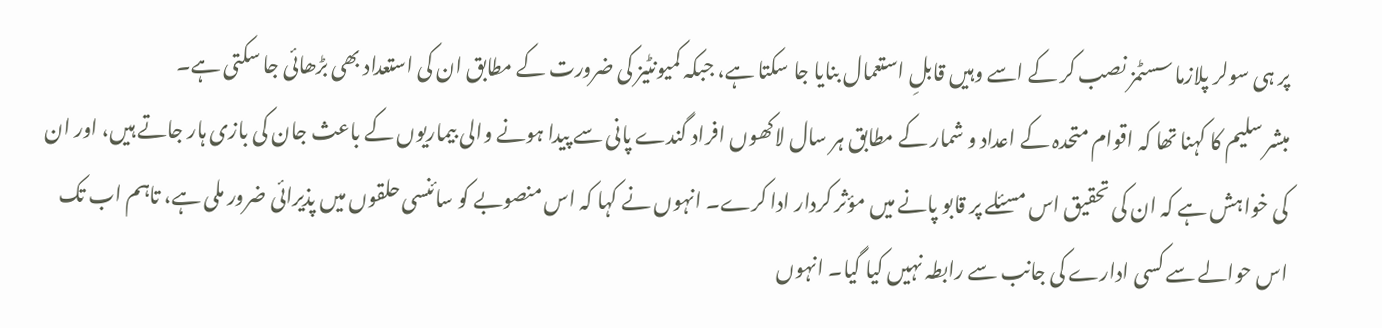پر ہی سولر پلازما سسٹمز نصب کر کے اسے وہیں قابلِ استعمال بنایا جا سکتا ہے، جبکہ کمیونٹیز کی ضرورت کے مطابق ان کی استعداد بھی بڑھائی جا سکتی ہے۔
مبشر سلیم کا کہنا تھا کہ اقوام متحدہ کے اعداد و شمار کے مطابق ہر سال لاکھوں افراد گندے پانی سے پیدا ہونے والی بیماریوں کے باعث جان کی بازی ہار جاتے ہیں، اور ان کی خواہش ہے کہ ان کی تحقیق اس مسئلے پر قابو پانے میں مؤثر کردار ادا کرے۔ انہوں نے کہا کہ اس منصوبے کو سائنسی حلقوں میں پذیرائی ضرور ملی ہے، تاہم اب تک اس حوالے سے کسی ادارے کی جانب سے رابطہ نہیں کیا گیا۔ انہوں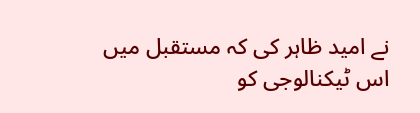نے امید ظاہر کی کہ مستقبل میں اس ٹیکنالوجی کو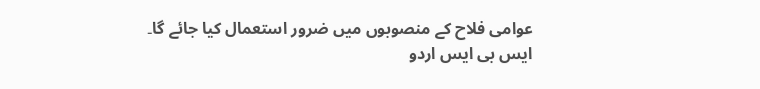عوامی فلاح کے منصوبوں میں ضرور استعمال کیا جائے گا۔
ایس بی ایس اردو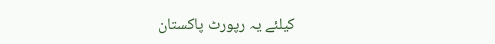کیلئے یہ رپورٹ پاکستان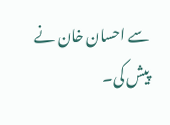سے احسان خان نے پیش کی۔